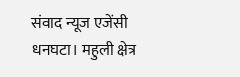संवाद न्यूज एजेंसी
धनघटा। महुली क्षेत्र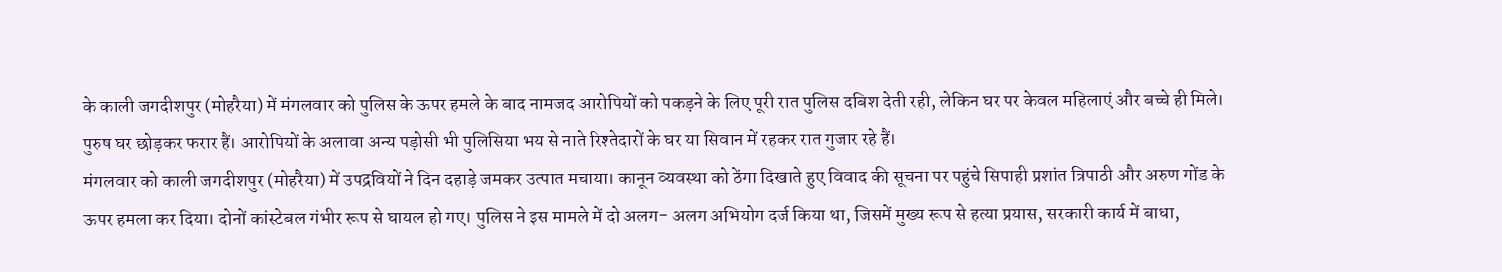के काली जगदीशपुर (मोहरैया) में मंगलवार को पुलिस के ऊपर हमले के बाद नामजद आरोपियों को पकड़ने के लिए पूरी रात पुलिस दबिश देती रही, लेकिन घर पर केवल महिलाएं और बच्चे ही मिले। पुरुष घर छोड़कर फरार हैं। आरोपियों के अलावा अन्य पड़ोसी भी पुलिसिया भय से नाते रिश्तेदारों के घर या सिवान में रहकर रात गुजार रहे हैं।
मंगलवार को काली जगदीशपुर (मोहरैया) में उपद्रवियों ने दिन दहाड़े जमकर उत्पात मचाया। कानून व्यवस्था को ठेंगा दिखाते हुए विवाद की सूचना पर पहुंचे सिपाही प्रशांत त्रिपाठी और अरुण गोंड के ऊपर हमला कर दिया। दोनों कांस्टेबल गंभीर रूप से घायल हो गए। पुलिस ने इस मामले में दो अलग- अलग अभियोग दर्ज किया था, जिसमें मुख्य रूप से हत्या प्रयास, सरकारी कार्य में बाधा,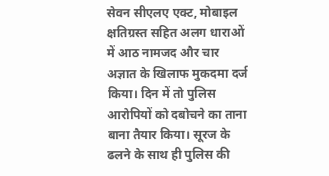सेवन सीएलए एक्ट, मोबाइल क्षतिग्रस्त सहित अलग धाराओं में आठ नामजद और चार अज्ञात के खिलाफ मुकदमा दर्ज किया। दिन में तो पुलिस आरोपियों को दबोचने का ताना बाना तैयार किया। सूरज के ढलने के साथ ही पुलिस की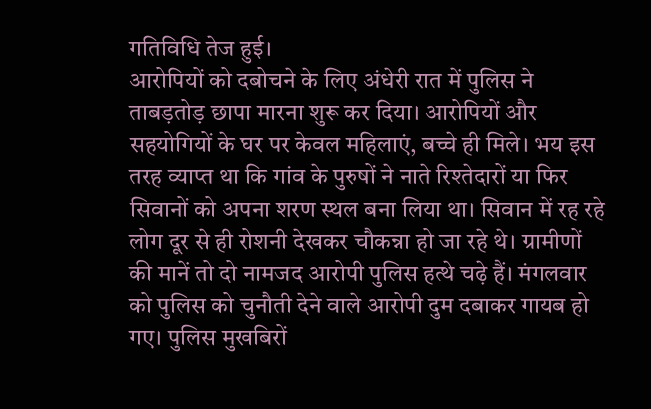गतिविधि तेज हुई।
आरोपियों को दबोचने के लिए अंधेरी रात में पुलिस ने ताबड़तोड़ छापा मारना शुरू कर दिया। आरोपियों और सहयोगियों के घर पर केवल महिलाएं, बच्चे ही मिले। भय इस तरह व्याप्त था कि गांव के पुरुषों ने नाते रिश्तेदारों या फिर सिवानों को अपना शरण स्थल बना लिया था। सिवान में रह रहे लोग दूर से ही रोशनी देखकर चौकन्ना हो जा रहे थे। ग्रामीणों की मानें तो दो नामजद आरोपी पुलिस हत्थे चढ़े हैं। मंगलवार को पुलिस को चुनौती देने वाले आरोपी दुम दबाकर गायब हो गए। पुलिस मुखबिरों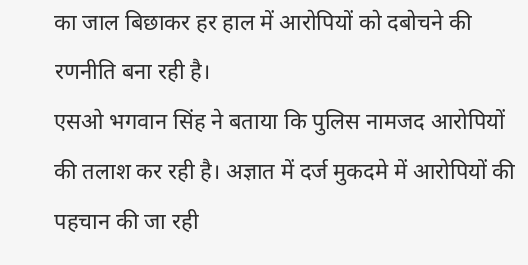का जाल बिछाकर हर हाल में आरोपियों को दबोचने की रणनीति बना रही है।
एसओ भगवान सिंह ने बताया कि पुलिस नामजद आरोपियों की तलाश कर रही है। अज्ञात में दर्ज मुकदमे में आरोपियों की पहचान की जा रही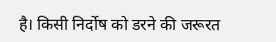है। किसी निर्दोष को डरने की जरूरत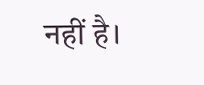नहीं है।